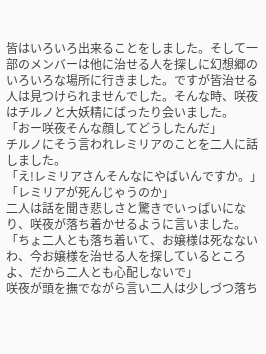皆はいろいろ出来ることをしました。そして一部のメンバーは他に治せる人を探しに幻想郷のいろいろな場所に行きました。ですが皆治せる人は見つけられませんでした。そんな時、咲夜はチルノと大妖精にばったり会いました。
「おー咲夜そんな顔してどうしたんだ」
チルノにそう言われレミリアのことを二人に話しました。
「え!レミリアさんそんなにやばいんですか。」
「レミリアが死んじゃうのか」
二人は話を聞き悲しさと驚きでいっぱいになり、咲夜が落ち着かせるように言いました。
「ちょ二人とも落ち着いて、お嬢様は死なないわ、今お嬢様を治せる人を探しているところよ、だから二人とも心配しないで」
咲夜が頭を撫でながら言い二人は少しづつ落ち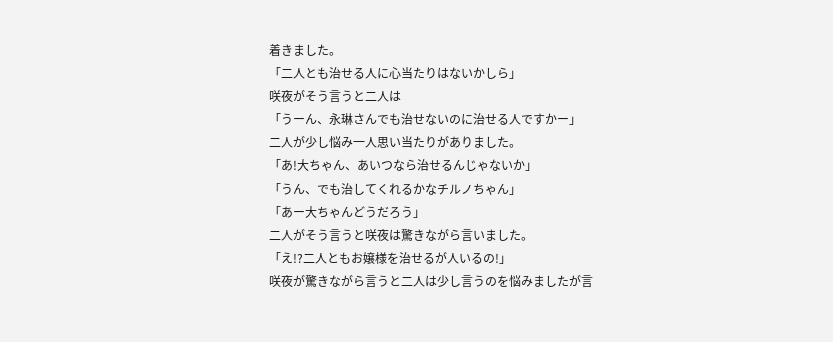着きました。
「二人とも治せる人に心当たりはないかしら」
咲夜がそう言うと二人は
「うーん、永琳さんでも治せないのに治せる人ですかー」
二人が少し悩み一人思い当たりがありました。
「あ!大ちゃん、あいつなら治せるんじゃないか」
「うん、でも治してくれるかなチルノちゃん」
「あー大ちゃんどうだろう」
二人がそう言うと咲夜は驚きながら言いました。
「え!?二人ともお嬢様を治せるが人いるの!」
咲夜が驚きながら言うと二人は少し言うのを悩みましたが言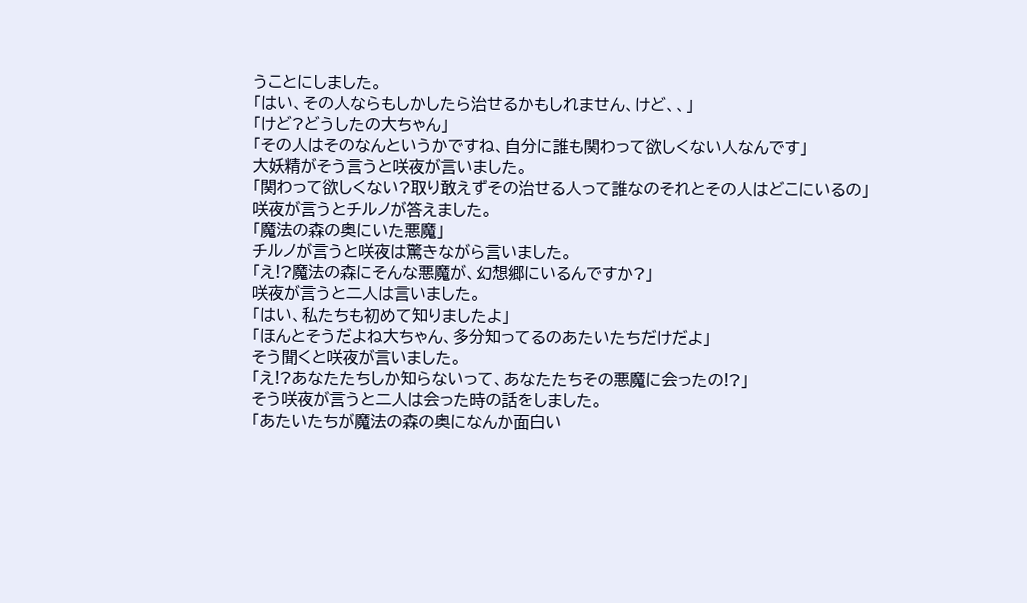うことにしました。
「はい、その人ならもしかしたら治せるかもしれません、けど、、」
「けど?どうしたの大ちゃん」
「その人はそのなんというかですね、自分に誰も関わって欲しくない人なんです」
大妖精がそう言うと咲夜が言いました。
「関わって欲しくない?取り敢えずその治せる人って誰なのそれとその人はどこにいるの」
咲夜が言うとチルノが答えました。
「魔法の森の奥にいた悪魔」
チルノが言うと咲夜は驚きながら言いました。
「え!?魔法の森にそんな悪魔が、幻想郷にいるんですか?」
咲夜が言うと二人は言いました。
「はい、私たちも初めて知りましたよ」
「ほんとそうだよね大ちゃん、多分知ってるのあたいたちだけだよ」
そう聞くと咲夜が言いました。
「え!?あなたたちしか知らないって、あなたたちその悪魔に会ったの!?」
そう咲夜が言うと二人は会った時の話をしました。
「あたいたちが魔法の森の奥になんか面白い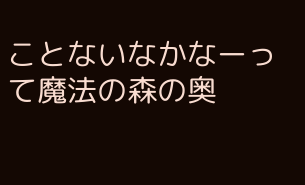ことないなかなーって魔法の森の奥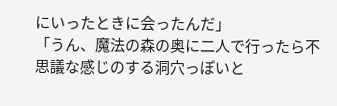にいったときに会ったんだ」
「うん、魔法の森の奥に二人で行ったら不思議な感じのする洞穴っぽいと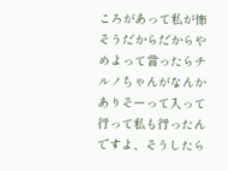ころがあって私が怖そうだからだからやめよって言ったらチルノちゃんがなんかありそーって入って行って私も行ったんですよ、そうしたら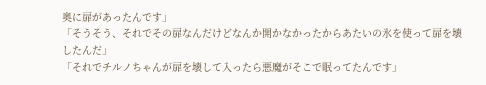奥に扉があったんです」
「そうそう、それでその扉なんだけどなんか開かなかったからあたいの氷を使って扉を壊したんだ」
「それでチルノちゃんが扉を壊して入ったら悪魔がそこで眠ってたんです」